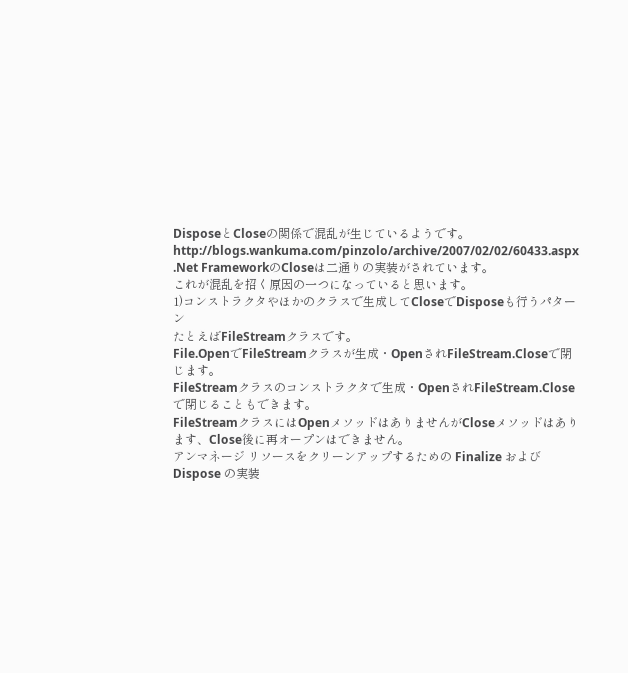DisposeとCloseの関係で混乱が生じているようです。
http://blogs.wankuma.com/pinzolo/archive/2007/02/02/60433.aspx
.Net FrameworkのCloseは二通りの実装がされています。
これが混乱を招く原因の一つになっていると思います。
1)コンストラクタやほかのクラスで生成してCloseでDisposeも行うパターン
たとえばFileStreamクラスです。
File.OpenでFileStreamクラスが生成・OpenされFileStream.Closeで閉じます。
FileStreamクラスのコンストラクタで生成・OpenされFileStream.Closeで閉じることもできます。
FileStreamクラスにはOpenメソッドはありませんがCloseメソッドはあります、Close後に再オープンはできません。
アンマネージ リソースをクリーンアップするための Finalize および Dispose の実装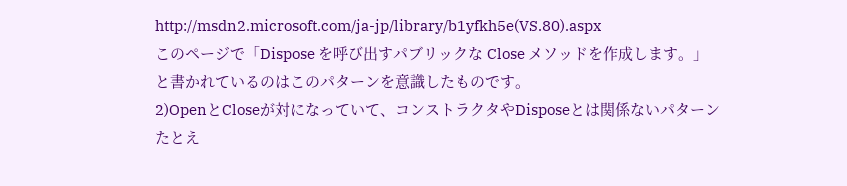http://msdn2.microsoft.com/ja-jp/library/b1yfkh5e(VS.80).aspx
このページで「Dispose を呼び出すパブリックな Close メソッドを作成します。」と書かれているのはこのパターンを意識したものです。
2)OpenとCloseが対になっていて、コンストラクタやDisposeとは関係ないパターン
たとえ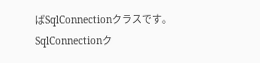ばSqlConnectionクラスです。
SqlConnectionク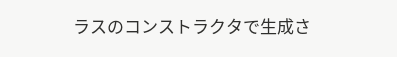ラスのコンストラクタで生成さ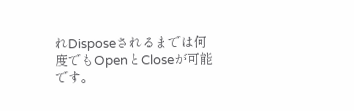れDisposeされるまでは何度でもOpenとCloseが可能です。